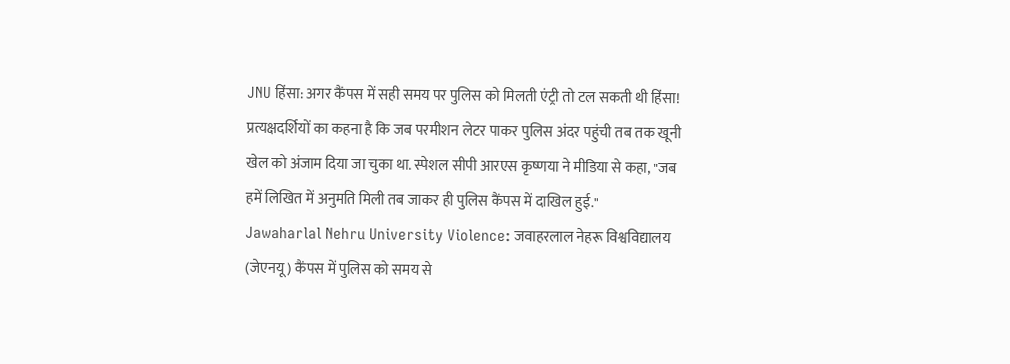JNU हिंसा: अगर कैंपस में सही समय पर पुलिस को मिलती एंट्री तो टल सकती थी हिंसा!
प्रत्यक्षदर्शियों का कहना है कि जब परमीशन लेटर पाकर पुलिस अंदर पहुंची तब तक खूनी खेल को अंजाम दिया जा चुका था. स्पेशल सीपी आरएस कृष्णया ने मीडिया से कहा, "जब हमें लिखित में अनुमति मिली तब जाकर ही पुलिस कैंपस में दाखिल हुई."
Jawaharlal Nehru University Violence: जवाहरलाल नेहरू विश्वविद्यालय (जेएनयू) कैंपस में पुलिस को समय से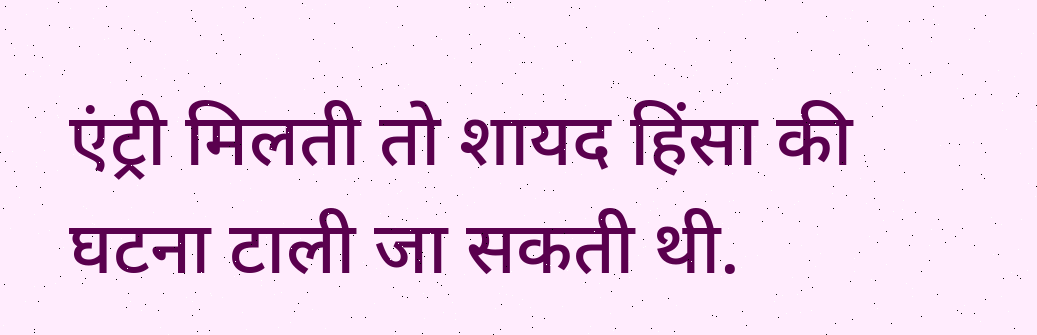एंट्री मिलती तो शायद हिंसा की घटना टाली जा सकती थी.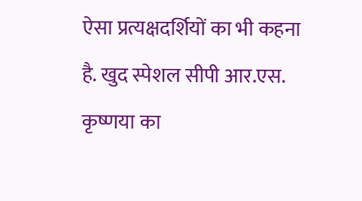ऐसा प्रत्यक्षदर्शियों का भी कहना है. खुद स्पेशल सीपी आर.एस. कृष्णया का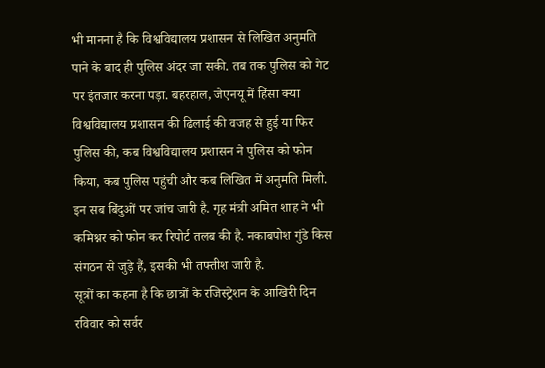भी मानना है कि विश्वविद्यालय प्रशासन से लिखित अनुमति पाने के बाद ही पुलिस अंदर जा सकी. तब तक पुलिस को गेट पर इंतजार करना पड़ा. बहरहाल, जेएनयू में हिंसा क्या विश्वविद्यालय प्रशासन की ढिलाई की वजह से हुई या फिर पुलिस की, कब विश्वविद्यालय प्रशासन ने पुलिस को फोन किया, कब पुलिस पहुंची और कब लिखित में अनुमति मिली. इन सब बिंदुओं पर जांच जारी है. गृह मंत्री अमित शाह ने भी कमिश्नर को फोन कर रिपोर्ट तलब की है. नकाबपोश गुंडे किस संगठन से जुड़े हैं, इसकी भी तफ्तीश जारी है.
सूत्रों का कहना है कि छात्रों के रजिस्ट्रेशन के आखिरी दिन रविवार को सर्वर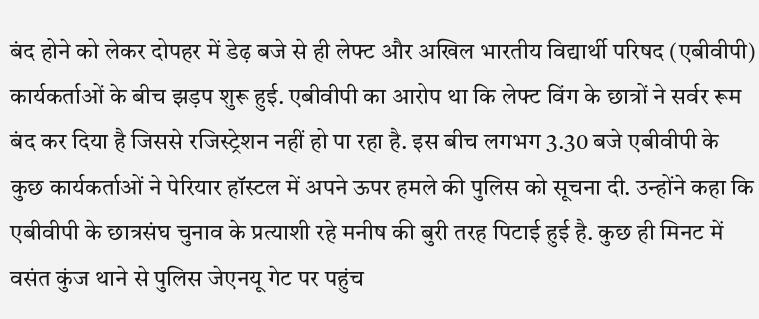बंद होने को लेकर दोपहर में डेढ़ बजे से ही लेफ्ट और अखिल भारतीय विद्यार्थी परिषद (एबीवीपी) कार्यकर्ताओं के बीच झड़प शुरू हुई. एबीवीपी का आरोप था कि लेफ्ट विंग के छात्रों ने सर्वर रूम बंद कर दिया है जिससे रजिस्ट्रेशन नहीं हो पा रहा है. इस बीच लगभग 3.30 बजे एबीवीपी के कुछ कार्यकर्ताओं ने पेरियार हॉस्टल में अपने ऊपर हमले की पुलिस को सूचना दी. उन्होंने कहा कि एबीवीपी के छात्रसंघ चुनाव के प्रत्याशी रहे मनीष की बुरी तरह पिटाई हुई है. कुछ ही मिनट में वसंत कुंज थाने से पुलिस जेएनयू गेट पर पहुंच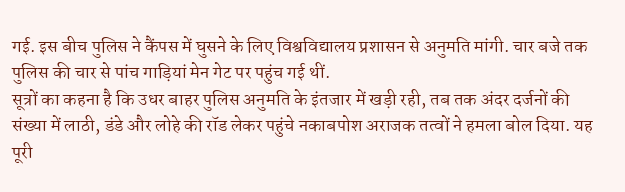गई. इस बीच पुलिस ने कैंपस में घुसने के लिए विश्वविद्यालय प्रशासन से अनुमति मांगी. चार बजे तक पुलिस की चार से पांच गाड़ियां मेन गेट पर पहुंच गई थीं.
सूत्रों का कहना है कि उधर बाहर पुलिस अनुमति के इंतजार में खड़ी रही, तब तक अंदर दर्जनों की संख्या में लाठी, डंडे और लोहे की रॉड लेकर पहुंचे नकाबपोश अराजक तत्वों ने हमला बोल दिया. यह पूरी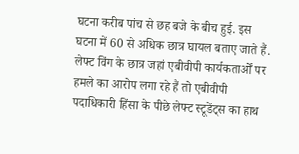घटना करीब पांच से छह बजे के बीच हुई. इस घटना में 60 से अधिक छात्र घायल बताए जाते हैं. लेफ्ट विंग के छात्र जहां एबीवीपी कार्यकतार्ओं पर हमले का आरोप लगा रहे हैं तो एबीवीपी पदाधिकारी हिंसा के पीछे लेफ्ट स्टूडेंट्स का हाथ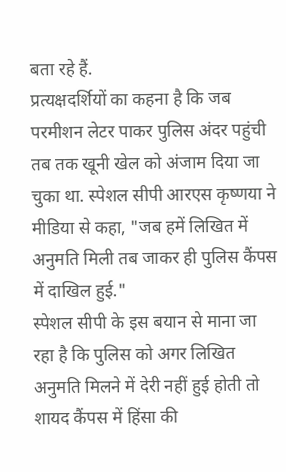बता रहे हैं.
प्रत्यक्षदर्शियों का कहना है कि जब परमीशन लेटर पाकर पुलिस अंदर पहुंची तब तक खूनी खेल को अंजाम दिया जा चुका था. स्पेशल सीपी आरएस कृष्णया ने मीडिया से कहा, "जब हमें लिखित में अनुमति मिली तब जाकर ही पुलिस कैंपस में दाखिल हुई."
स्पेशल सीपी के इस बयान से माना जा रहा है कि पुलिस को अगर लिखित अनुमति मिलने में देरी नहीं हुई होती तो शायद कैंपस में हिंसा की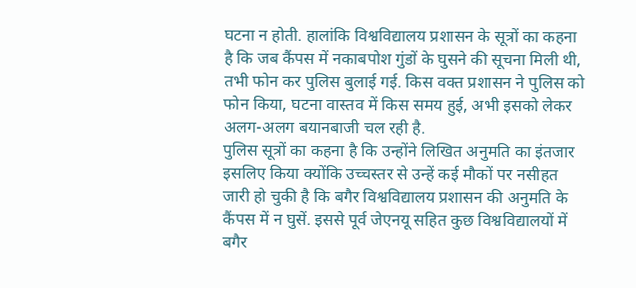घटना न होती. हालांकि विश्वविद्यालय प्रशासन के सूत्रों का कहना है कि जब कैंपस में नकाबपोश गुंडों के घुसने की सूचना मिली थी, तभी फोन कर पुलिस बुलाई गई. किस वक्त प्रशासन ने पुलिस को फोन किया, घटना वास्तव में किस समय हुई, अभी इसको लेकर अलग-अलग बयानबाजी चल रही है.
पुलिस सूत्रों का कहना है कि उन्होंने लिखित अनुमति का इंतजार इसलिए किया क्योंकि उच्चस्तर से उन्हें कई मौकों पर नसीहत जारी हो चुकी है कि बगैर विश्वविद्यालय प्रशासन की अनुमति के कैंपस में न घुसें. इससे पूर्व जेएनयू सहित कुछ विश्वविद्यालयों में बगैर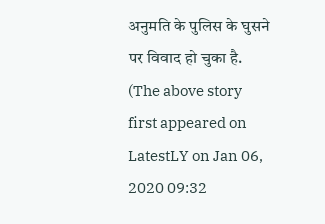अनुमति के पुलिस के घुसने पर विवाद हो चुका है.
(The above story first appeared on LatestLY on Jan 06, 2020 09:32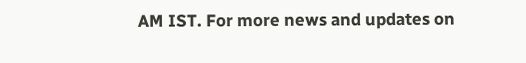AM IST. For more news and updates on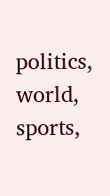politics, world, sports,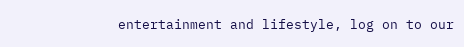entertainment and lifestyle, log on to our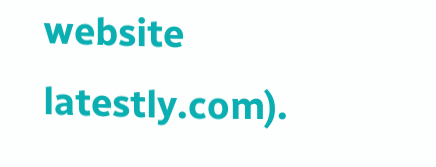website latestly.com).